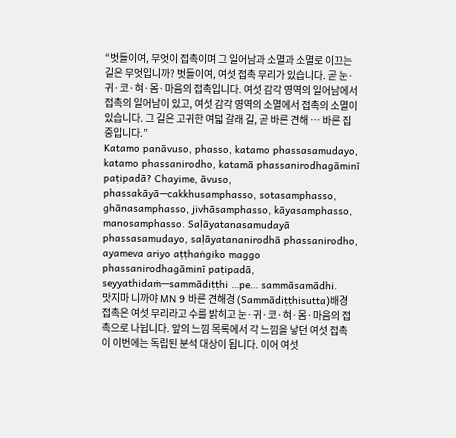“벗들이여, 무엇이 접촉이며 그 일어남과 소멸과 소멸로 이끄는 길은 무엇입니까? 벗들이여, 여섯 접촉 무리가 있습니다. 곧 눈·귀·코·혀·몸·마음의 접촉입니다. 여섯 감각 영역의 일어남에서 접촉의 일어남이 있고, 여섯 감각 영역의 소멸에서 접촉의 소멸이 있습니다. 그 길은 고귀한 여덟 갈래 길, 곧 바른 견해 … 바른 집중입니다.”
Katamo panāvuso, phasso, katamo phassasamudayo, katamo phassanirodho, katamā phassanirodhagāminī paṭipadā? Chayime, āvuso, phassakāyā—cakkhusamphasso, sotasamphasso, ghānasamphasso, jivhāsamphasso, kāyasamphasso, manosamphasso. Saḷāyatanasamudayā phassasamudayo, saḷāyatananirodhā phassanirodho, ayameva ariyo aṭṭhaṅgiko maggo phassanirodhagāminī paṭipadā, seyyathidaṁ—sammādiṭṭhi …pe… sammāsamādhi.
맛지마 니까야 MN 9 바른 견해경 (Sammādiṭṭhisutta)배경
접촉은 여섯 무리라고 수를 밝히고 눈·귀·코·혀·몸·마음의 접촉으로 나뉩니다. 앞의 느낌 목록에서 각 느낌을 낳던 여섯 접촉이 이번에는 독립된 분석 대상이 됩니다. 이어 여섯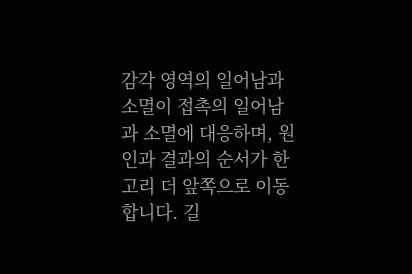감각 영역의 일어남과 소멸이 접촉의 일어남과 소멸에 대응하며, 원인과 결과의 순서가 한 고리 더 앞쪽으로 이동합니다. 길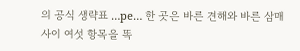의 공식 생략표 …pe… 한 곳은 바른 견해와 바른 삼매 사이 여섯 항목을 똑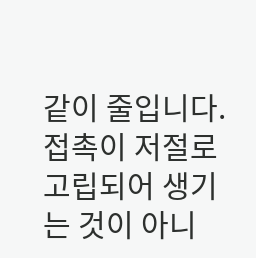같이 줄입니다. 접촉이 저절로 고립되어 생기는 것이 아니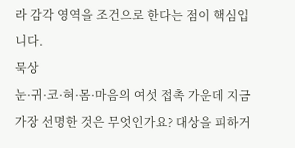라 감각 영역을 조건으로 한다는 점이 핵심입니다.
묵상
눈·귀·코·혀·몸·마음의 여섯 접촉 가운데 지금 가장 선명한 것은 무엇인가요? 대상을 피하거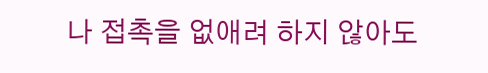나 접촉을 없애려 하지 않아도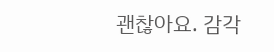괜찮아요. 감각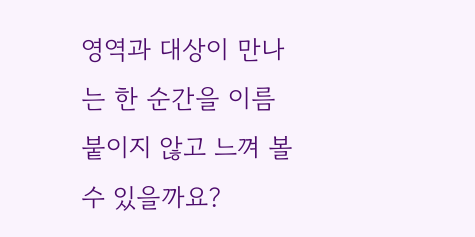영역과 대상이 만나는 한 순간을 이름 붙이지 않고 느껴 볼 수 있을까요?